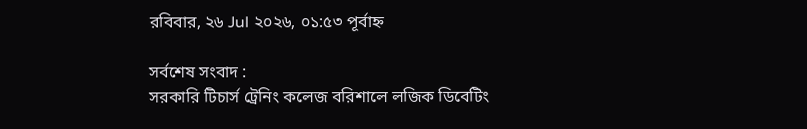রবিবার, ২৬ Jul ২০২৬, ০১:৫৩ পূর্বাহ্ন

সর্বশেষ সংবাদ :
সরকারি টিচার্স ট্রেনিং কলেজ বরিশালে লজিক ডিবেটিং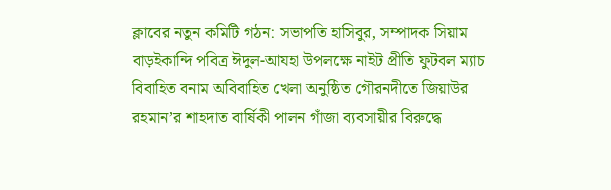ক্লাবের নতুন কমিটি গঠন: সভাপতি হাসিবুর, সম্পাদক সিয়াম বাড়ইকান্দি পবিত্র ঈদুল-আযহা উপলক্ষে নাইট প্রীতি ফুটবল ম্যাচ বিবাহিত বনাম অবিবাহিত খেলা অনুষ্ঠিত গৌরনদীতে জিয়াউর রহমান’র শাহদাত বার্ষিকী পালন গাঁজা ব্যবসায়ীর বিরুদ্ধে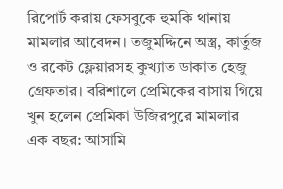রিপোর্ট করায় ফেসবুকে হুমকি থানায় মামলার আবেদন। তজুমদ্দিনে অস্ত্র, কার্তুজ ও রকেট ফ্লেয়ারসহ কুখ্যাত ডাকাত হেজু গ্রেফতার। বরিশালে প্রেমিকের বাসায় গিয়ে খুন হলেন প্রেমিকা উজিরপুরে মামলার এক বছর: আসামি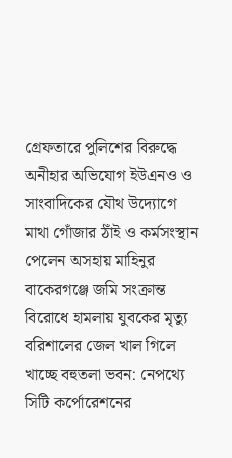গ্রেফতারে পুলিশের বিরুদ্ধে অনীহার অভিযোগ ইউএনও ও সাংবাদিকের যৌথ উদ্যোগে মাথা গোঁজার ঠাঁই ও কর্মসংস্থান পেলেন অসহায় মাহিনুর বাকেরগঞ্জে জমি সংক্রান্ত বিরোধে হামলায় যুবকের মৃত্যু বরিশালের জেল খাল গিলে খাচ্ছে বহুতলা ভবন: নেপথ্যে সিটি কর্পোরেশনের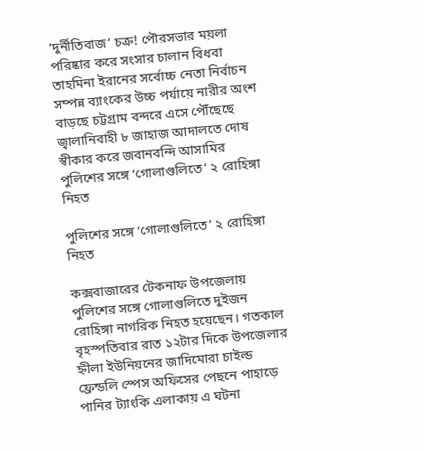‘দুর্নীতিবাজ’ চক্র! পৌরসভার ময়লা পরিষ্কার করে সংসার চালান বিধবা তাহমিনা ইরানের সর্বোচ্চ নেতা নির্বাচন সম্পন্ন ব্যাংকের উচ্চ পর্যায়ে নারীর অংশ বাড়ছে চট্টগ্রাম বন্দরে এসে পৌঁছেছে জ্বালানিবাহী ৮ জাহাজ আদালতে দোষ স্বীকার করে জবানবন্দি আসামির
পুলিশের সঙ্গে ‘গোলাগুলিতে’ ২ রোহিঙ্গা নিহত

পুলিশের সঙ্গে ‘গোলাগুলিতে’ ২ রোহিঙ্গা নিহত

কক্সবাজারের টেকনাফ উপজেলায় পুলিশের সঙ্গে গোলাগুলিতে দুইজন রোহিঙ্গা নাগরিক নিহত হয়েছেন। গতকাল বৃহস্পতিবার রাত ১২টার দিকে উপজেলার হ্নীলা ইউনিয়নের জাদিমোরা চাইল্ড ফ্রেন্ডলি স্পেস অফিসের পেছনে পাহাড়ে পানির ট্যাংকি এলাকায় এ ঘটনা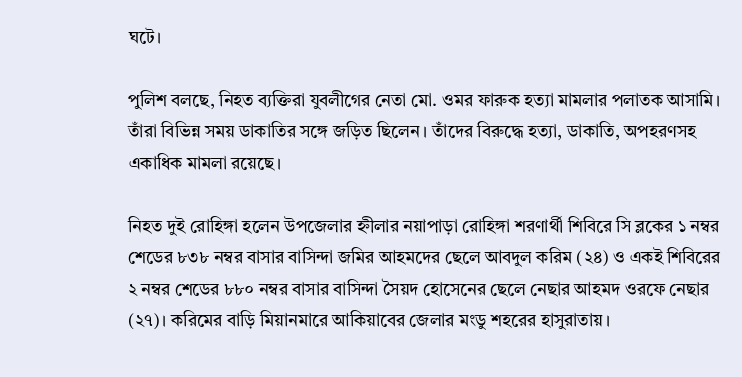ঘটে।

পুলিশ বলছে, নিহত ব্যক্তিরা যুবলীগের নেতা মো. ওমর ফারুক হত্যা মামলার পলাতক আসামি। তাঁরা বিভিন্ন সময় ডাকাতির সঙ্গে জড়িত ছিলেন। তাঁদের বিরুদ্ধে হত্যা, ডাকাতি, অপহরণসহ একাধিক মামলা রয়েছে।

নিহত দুই রোহিঙ্গা হলেন উপজেলার হ্নীলার নয়াপাড়া রোহিঙ্গা শরণার্থী শিবিরে সি ব্লকের ১ নম্বর শেডের ৮৩৮ নম্বর বাসার বাসিন্দা জমির আহমদের ছেলে আবদুল করিম (২৪) ও একই শিবিরের ২ নম্বর শেডের ৮৮০ নম্বর বাসার বাসিন্দা সৈয়দ হোসেনের ছেলে নেছার আহমদ ওরফে নেছার (২৭)। করিমের বাড়ি মিয়ানমারে আকিয়াবের জেলার মংডু শহরের হাসুরাতায়।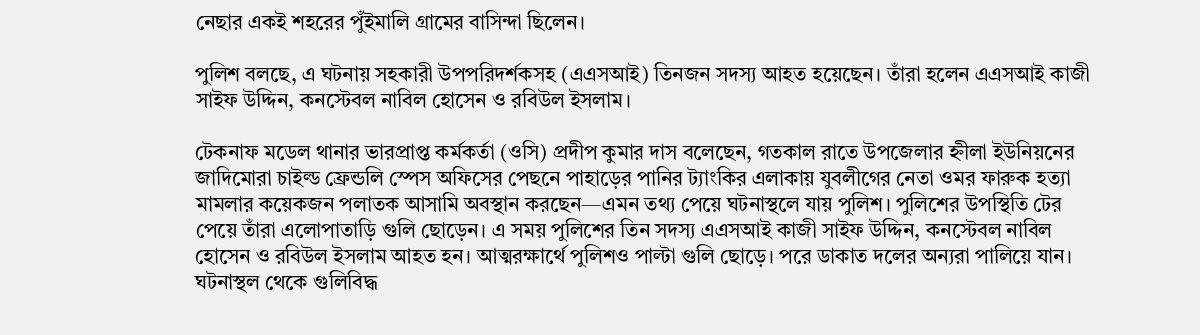নেছার একই শহরের পুঁইমালি গ্রামের বাসিন্দা ছিলেন।

পুলিশ বলছে, এ ঘটনায় সহকারী উপপরিদর্শকসহ (এএসআই) তিনজন সদস্য আহত হয়েছেন। তাঁরা হলেন এএসআই কাজী সাইফ উদ্দিন, কনস্টেবল নাবিল হোসেন ও রবিউল ইসলাম।

টেকনাফ মডেল থানার ভারপ্রাপ্ত কর্মকর্তা (ওসি) প্রদীপ কুমার দাস বলেছেন, গতকাল রাতে উপজেলার হ্নীলা ইউনিয়নের জাদিমোরা চাইল্ড ফ্রেন্ডলি স্পেস অফিসের পেছনে পাহাড়ের পানির ট্যাংকির এলাকায় যুবলীগের নেতা ওমর ফারুক হত্যা মামলার কয়েকজন পলাতক আসামি অবস্থান করছেন—এমন তথ্য পেয়ে ঘটনাস্থলে যায় পুলিশ। পুলিশের উপস্থিতি টের পেয়ে তাঁরা এলোপাতাড়ি গুলি ছোড়েন। এ সময় পুলিশের তিন সদস্য এএসআই কাজী সাইফ উদ্দিন, কনস্টেবল নাবিল হোসেন ও রবিউল ইসলাম আহত হন। আত্মরক্ষার্থে পুলিশও পাল্টা গুলি ছোড়ে। পরে ডাকাত দলের অন্যরা পালিয়ে যান। ঘটনাস্থল থেকে গুলিবিদ্ধ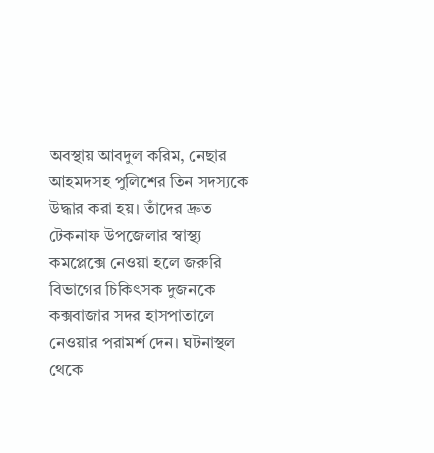অবস্থায় আবদুল করিম, নেছার আহমদসহ পুলিশের তিন সদস্যকে উদ্ধার করা হয়। তাঁদের দ্রুত টেকনাফ উপজেলার স্বাস্থ্য কমপ্লেক্সে নেওয়া হলে জরুরি বিভাগের চিকিৎসক দুজনকে কক্সবাজার সদর হাসপাতালে নেওয়ার পরামর্শ দেন। ঘটনাস্থল থেকে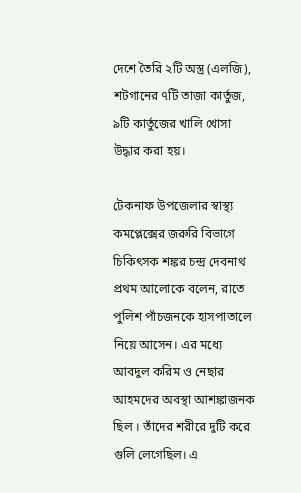দেশে তৈরি ২টি অস্ত্র (এলজি), শটগানের ৭টি তাজা কার্তুজ, ৯টি কার্তুজের খালি খোসা উদ্ধার করা হয়।

টেকনাফ উপজেলার স্বাস্থ্য কমপ্লেক্সের জরুরি বিভাগে চিকিৎসক শঙ্কর চন্দ্র দেবনাথ প্রথম আলোকে বলেন, রাতে পুলিশ পাঁচজনকে হাসপাতালে নিয়ে আসেন। এর মধ্যে আবদুল করিম ও নেছার আহমদের অবস্থা আশঙ্কাজনক ছিল । তাঁদের শরীরে দুটি করে গুলি লেগেছিল। এ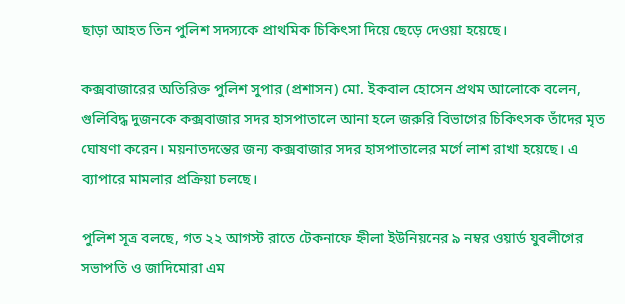ছাড়া আহত তিন পুলিশ সদস্যকে প্রাথমিক চিকিৎসা দিয়ে ছেড়ে দেওয়া হয়েছে।

কক্সবাজারের অতিরিক্ত পুলিশ সুপার (প্রশাসন) মো. ইকবাল হোসেন প্রথম আলোকে বলেন, গুলিবিদ্ধ দুজনকে কক্সবাজার সদর হাসপাতালে আনা হলে জরুরি বিভাগের চিকিৎসক তাঁদের মৃত ঘোষণা করেন। ময়নাতদন্তের জন্য কক্সবাজার সদর হাসপাতালের মর্গে লাশ রাখা হয়েছে। এ ব্যাপারে মামলার প্রক্রিয়া চলছে।

পুলিশ সূত্র বলছে, গত ২২ আগস্ট রাতে টেকনাফে হ্নীলা ইউনিয়নের ৯ নম্বর ওয়ার্ড যুবলীগের সভাপতি ও জাদিমোরা এম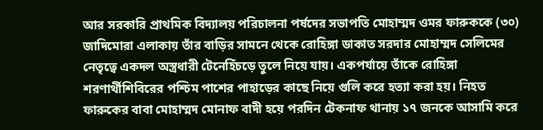আর সরকারি প্রাথমিক বিদ্যালয় পরিচালনা পর্ষদের সভাপতি মোহাম্মদ ওমর ফারুককে (৩০) জাদিমোরা এলাকায় তাঁর বাড়ির সামনে থেকে রোহিঙ্গা ডাকাত সরদার মোহাম্মদ সেলিমের নেতৃত্বে একদল অস্ত্রধারী টেনেহিঁচড়ে তুলে নিয়ে যায়। একপর্যায়ে তাঁকে রোহিঙ্গা শরণার্থীশিবিরের পশ্চিম পাশের পাহাড়ের কাছে নিয়ে গুলি করে হত্যা করা হয়। নিহত ফারুকের বাবা মোহাম্মদ মোনাফ বাদী হয়ে পরদিন টেকনাফ থানায় ১৭ জনকে আসামি করে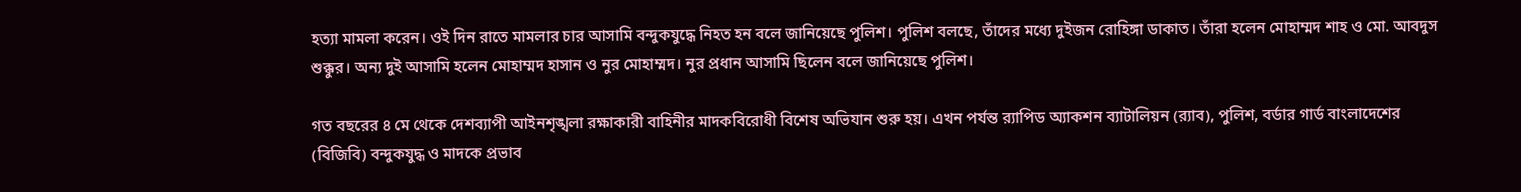হত্যা মামলা করেন। ওই দিন রাতে মামলার চার আসামি বন্দুকযুদ্ধে নিহত হন বলে জানিয়েছে পুলিশ। পুলিশ বলছে, তাঁদের মধ্যে দুইজন রোহিঙ্গা ডাকাত। তাঁরা হলেন মোহাম্মদ শাহ ও মো. আবদুস শুক্কুর। অন্য দুই আসামি হলেন মোহাম্মদ হাসান ও নুর মোহাম্মদ। নুর প্রধান আসামি ছিলেন বলে জানিয়েছে পুলিশ।

গত বছরের ৪ মে থেকে দেশব্যাপী আইনশৃঙ্খলা রক্ষাকারী বাহিনীর মাদকবিরোধী বিশেষ অভিযান শুরু হয়। এখন পর্যন্ত র‌্যাপিড অ্যাকশন ব্যাটালিয়ন (র‌্যাব), পুলিশ, বর্ডার গার্ড বাংলাদেশের (বিজিবি) বন্দুকযুদ্ধ ও মাদকে প্রভাব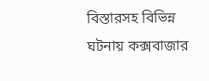বিস্তারসহ বিভিন্ন ঘটনায় কক্সবাজার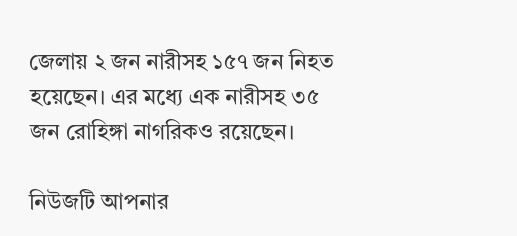জেলায় ২ জন নারীসহ ১৫৭ জন নিহত হয়েছেন। এর মধ্যে এক নারীসহ ৩৫ জন রোহিঙ্গা নাগরিকও রয়েছেন।

নিউজটি আপনার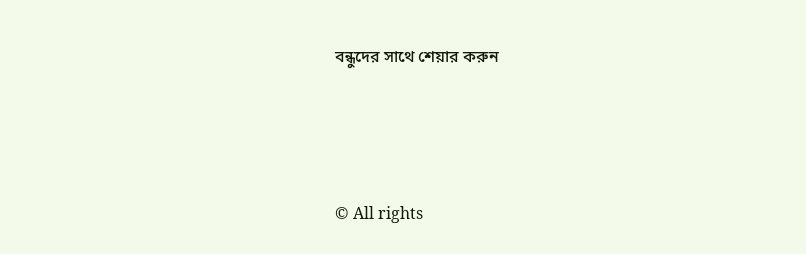বন্ধুদের সাথে শেয়ার করুন




© All rights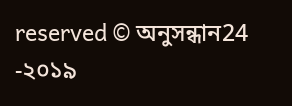reserved © অনুসন্ধান24 -২০১৯